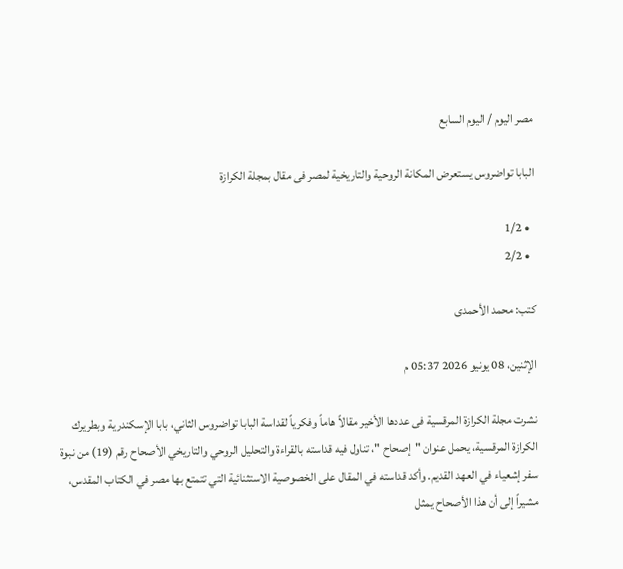مصر اليوم / اليوم السابع

البابا تواضروس يستعرض المكانة الروحية والتاريخية لمصر فى مقال بمجلة الكرازة

  • 1/2
  • 2/2

كتب: محمد الأحمدى

الإثنين، 08 يونيو 2026 05:37 م

نشرت مجلة الكرازة المرقسية فى عددها الأخير مقالاً هاماً وفكرياً لقداسة البابا تواضروس الثاني، بابا الإسكندرية وبطريرك الكرازة المرقسية، يحمل عنوان "إصحاح "، تناول فيه قداسته بالقراءة والتحليل الروحي والتاريخي الأصحاح رقم (19) من نبوة سفر إشعياء في العهد القديم. وأكد قداسته في المقال على الخصوصية الاستثنائية التي تتمتع بها مصر في الكتاب المقدس، مشيراً إلى أن هذا الأصحاح يمثل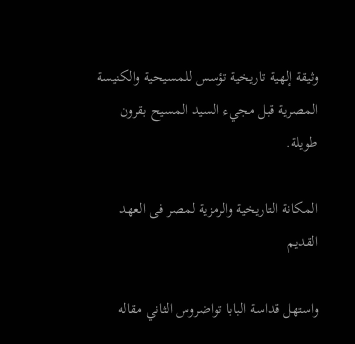وثيقة إلهية تاريخية تؤسس للمسيحية والكنيسة المصرية قبل مجيء السيد المسيح بقرون طويلة.

المكانة التاريخية والرمزية لمصر فى العهد القديم

واستهل قداسة البابا تواضروس الثاني مقاله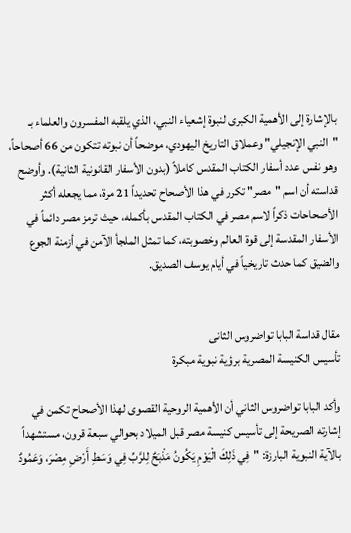بالإشارة إلى الأهمية الكبرى لنبوة إشعياء النبي، الذي يلقبه المفسرون والعلماء بـ "النبي الإنجيلي" وعملاق التاريخ اليهودي، موضحاً أن نبوته تتكون من 66 أصحاحاً، وهو نفس عدد أسفار الكتاب المقدس كاملاً (بدون الأسفار القانونية الثانية). وأوضح قداسته أن اسم "مصر" تكرر في هذا الأصحاح تحديداً 21 مرة، مما يجعله أكثر الأصحاحات ذكراً لاسم مصر في الكتاب المقدس بأكمله، حيث ترمز مصر دائماً في الأسفار المقدسة إلى قوة العالم وخصوبته، كما تمثل الملجأ الآمن في أزمنة الجوع والضيق كما حدث تاريخياً في أيام يوسف الصديق.


مقال قداسة البابا تواضروس الثانى
تأسيس الكنيسة المصرية برؤية نبوية مبكرة

وأكد البابا تواضروس الثاني أن الأهمية الروحية القصوى لهذا الأصحاح تكمن في إشارته الصريحة إلى تأسيس كنيسة مصر قبل الميلاد بحوالي سبعة قرون، مستشهداً بالآية النبوية البارزة: "فِي ذَلِكَ الْيَوْمِ يَكُونُ مَذْبَحٌ لِلرَّبِّ فِي وَسَطِ أَرْضِ مِصْرَ، وَعَمُودٌ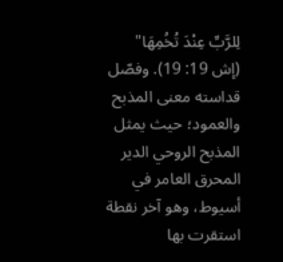لِلرَّبِّ عِنْدَ تُخُمِهَا" (إش 19: 19). وفصّل قداسته معنى المذبح والعمود؛ حيث يمثل المذبح الروحي الدير المحرق العامر في أسيوط، وهو آخر نقطة استقرت بها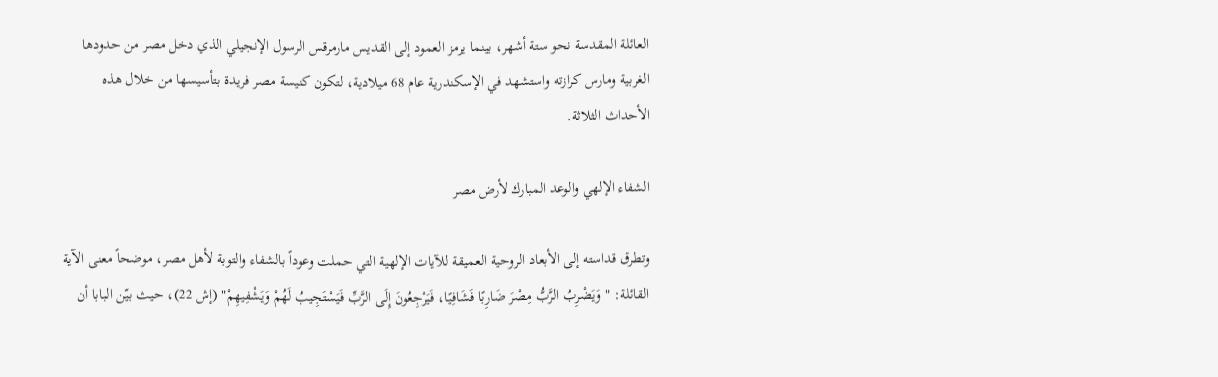العائلة المقدسة نحو ستة أشهر، بينما يرمز العمود إلى القديس مارمرقس الرسول الإنجيلي الذي دخل مصر من حدودها الغربية ومارس كرازته واستشهد في الإسكندرية عام 68 ميلادية، لتكون كنيسة مصر فريدة بتأسيسها من خلال هذه الأحداث الثلاثة.

الشفاء الإلهي والوعد المبارك لأرض مصر

وتطرق قداسته إلى الأبعاد الروحية العميقة للآيات الإلهية التي حملت وعوداً بالشفاء والتوبة لأهل مصر، موضحاً معنى الآية القائلة: "وَيَضْرِبُ الرَّبُّ مِصْرَ ضَارِبًا فَشَافِيًا، فَيَرْجِعُونَ إِلَى الرَّبِّ فَيَسْتَجِيبُ لَهُمْ وَيَشْفِيهِمْ" (إش 22)، حيث بيّن البابا أن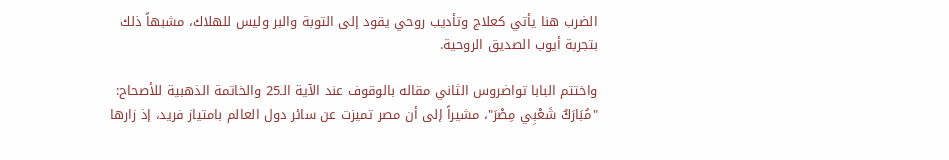الضرب هنا يأتي كعلاج وتأديب روحي يقود إلى التوبة والبر وليس للهلاك، مشبهاً ذلك بتجربة أيوب الصديق الروحية.

واختتم البابا تواضروس الثاني مقاله بالوقوف عند الآية الـ25 والخاتمة الذهبية للأصحاح: "مُبَارَكٌ شَعْبِي مِصْرَ"، مشيراً إلى أن مصر تميزت عن سائر دول العالم بامتياز فريد، إذ زارها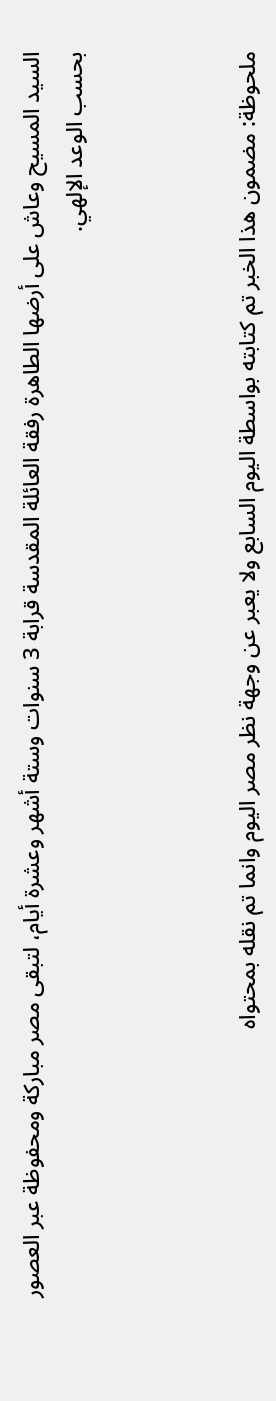السيد المسيح وعاش على أرضها الطاهرة رفقة العائلة المقدسة قرابة 3 سنوات وستة أشهر وعشرة أيام، لتبقى مصر مباركة ومحفوظة عبر العصور بحسب الوعد الإلهي.



ملحوظة: مضمون هذا الخبر تم كتابته بواسطة اليوم السابع ولا يعبر عن وجهة نظر مصر اليوم وانما تم نقله بمحتواه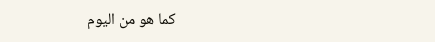كما هو من اليوم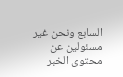السابع ونحن غير مسئولين عن محتوى الخبر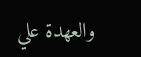والعهدة علي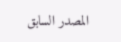المصدر السابق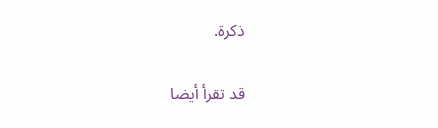ذكرة.

قد تقرأ أيضا